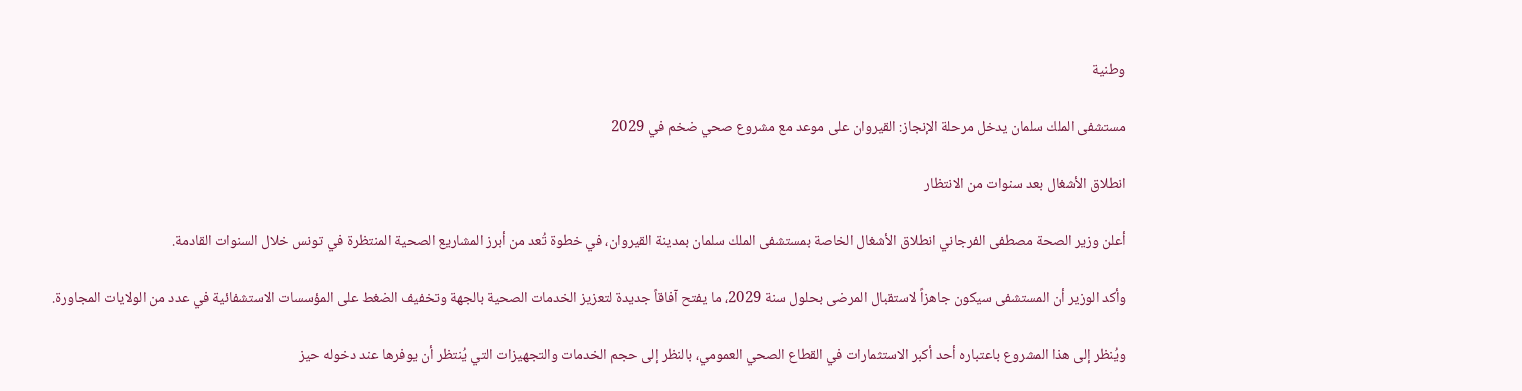وطنية

مستشفى الملك سلمان يدخل مرحلة الإنجاز: القيروان على موعد مع مشروع صحي ضخم في 2029

انطلاق الأشغال بعد سنوات من الانتظار

أعلن وزير الصحة مصطفى الفرجاني انطلاق الأشغال الخاصة بمستشفى الملك سلمان بمدينة القيروان، في خطوة تُعد من أبرز المشاريع الصحية المنتظرة في تونس خلال السنوات القادمة.

وأكد الوزير أن المستشفى سيكون جاهزاً لاستقبال المرضى بحلول سنة 2029، ما يفتح آفاقاً جديدة لتعزيز الخدمات الصحية بالجهة وتخفيف الضغط على المؤسسات الاستشفائية في عدد من الولايات المجاورة.

ويُنظر إلى هذا المشروع باعتباره أحد أكبر الاستثمارات في القطاع الصحي العمومي، بالنظر إلى حجم الخدمات والتجهيزات التي يُنتظر أن يوفرها عند دخوله حيز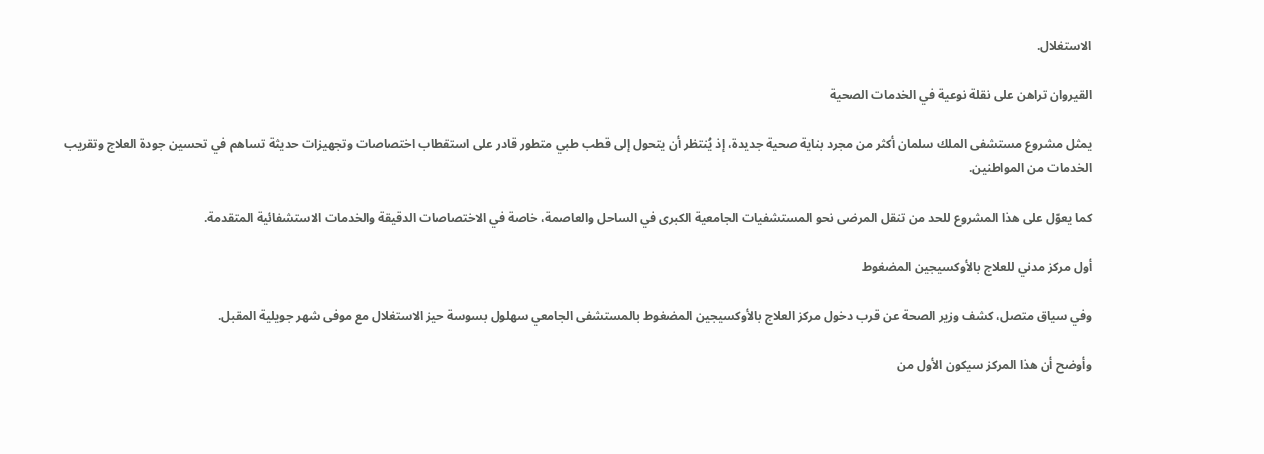الاستغلال.

القيروان تراهن على نقلة نوعية في الخدمات الصحية

يمثل مشروع مستشفى الملك سلمان أكثر من مجرد بناية صحية جديدة، إذ يُنتظر أن يتحول إلى قطب طبي متطور قادر على استقطاب اختصاصات وتجهيزات حديثة تساهم في تحسين جودة العلاج وتقريب الخدمات من المواطنين.

كما يعوّل على هذا المشروع للحد من تنقل المرضى نحو المستشفيات الجامعية الكبرى في الساحل والعاصمة، خاصة في الاختصاصات الدقيقة والخدمات الاستشفائية المتقدمة.

أول مركز مدني للعلاج بالأوكسيجين المضغوط

وفي سياق متصل، كشف وزير الصحة عن قرب دخول مركز العلاج بالأوكسيجين المضغوط بالمستشفى الجامعي سهلول بسوسة حيز الاستغلال مع موفى شهر جويلية المقبل.

وأوضح أن هذا المركز سيكون الأول من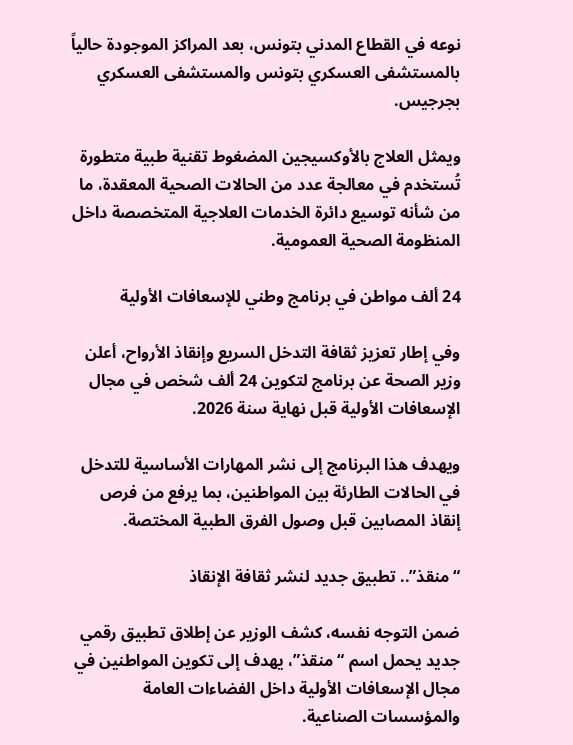نوعه في القطاع المدني بتونس، بعد المراكز الموجودة حالياً بالمستشفى العسكري بتونس والمستشفى العسكري بجرجيس.

ويمثل العلاج بالأوكسيجين المضغوط تقنية طبية متطورة تُستخدم في معالجة عدد من الحالات الصحية المعقدة، ما من شأنه توسيع دائرة الخدمات العلاجية المتخصصة داخل المنظومة الصحية العمومية.

24 ألف مواطن في برنامج وطني للإسعافات الأولية

وفي إطار تعزيز ثقافة التدخل السريع وإنقاذ الأرواح، أعلن وزير الصحة عن برنامج لتكوين 24 ألف شخص في مجال الإسعافات الأولية قبل نهاية سنة 2026.

ويهدف هذا البرنامج إلى نشر المهارات الأساسية للتدخل في الحالات الطارئة بين المواطنين، بما يرفع من فرص إنقاذ المصابين قبل وصول الفرق الطبية المختصة.

“منقذ”.. تطبيق جديد لنشر ثقافة الإنقاذ

ضمن التوجه نفسه، كشف الوزير عن إطلاق تطبيق رقمي جديد يحمل اسم “منقذ”، يهدف إلى تكوين المواطنين في مجال الإسعافات الأولية داخل الفضاءات العامة والمؤسسات الصناعية.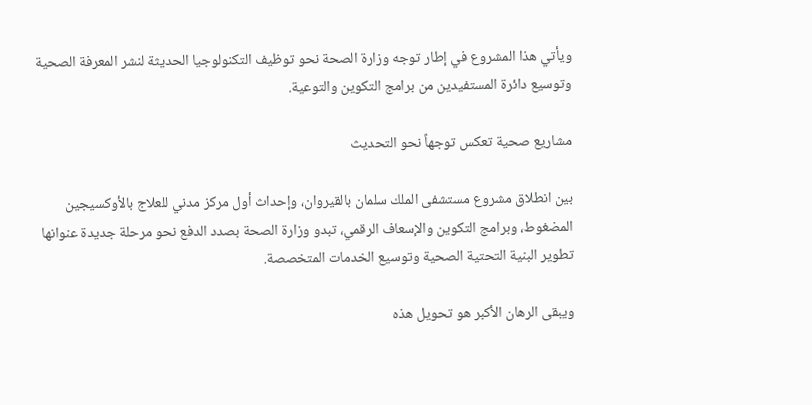ويأتي هذا المشروع في إطار توجه وزارة الصحة نحو توظيف التكنولوجيا الحديثة لنشر المعرفة الصحية وتوسيع دائرة المستفيدين من برامج التكوين والتوعية.

مشاريع صحية تعكس توجهاً نحو التحديث

بين انطلاق مشروع مستشفى الملك سلمان بالقيروان، وإحداث أول مركز مدني للعلاج بالأوكسيجين المضغوط، وبرامج التكوين والإسعاف الرقمي، تبدو وزارة الصحة بصدد الدفع نحو مرحلة جديدة عنوانها تطوير البنية التحتية الصحية وتوسيع الخدمات المتخصصة.

ويبقى الرهان الأكبر هو تحويل هذه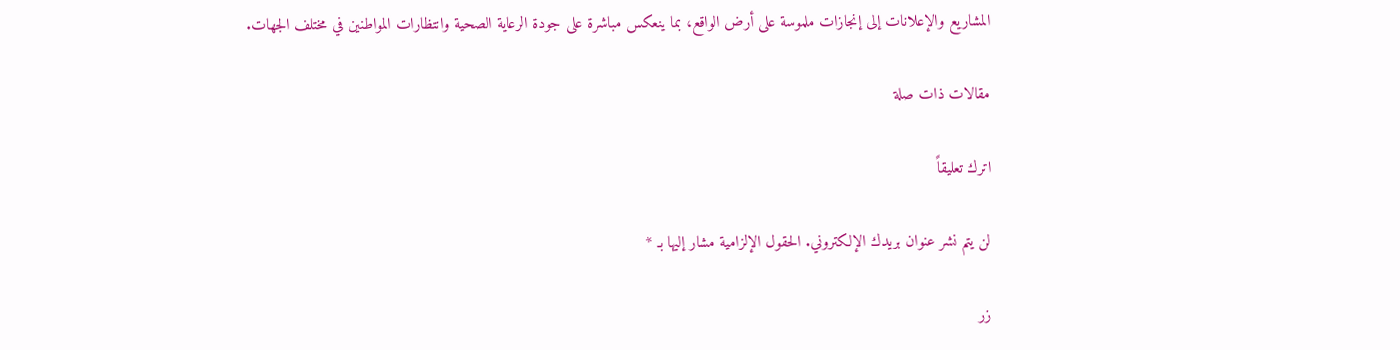المشاريع والإعلانات إلى إنجازات ملموسة على أرض الواقع، بما ينعكس مباشرة على جودة الرعاية الصحية وانتظارات المواطنين في مختلف الجهات.

مقالات ذات صلة

اترك تعليقاً

لن يتم نشر عنوان بريدك الإلكتروني. الحقول الإلزامية مشار إليها بـ *

زر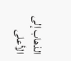الذهاب إلى الأعلى